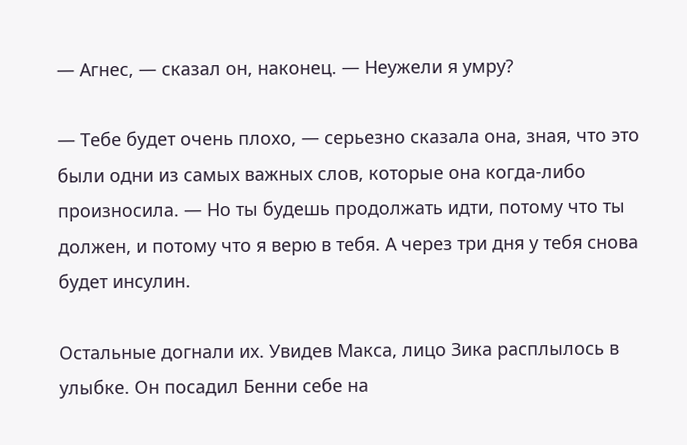— Агнес, — сказал он, наконец. — Неужели я умру?

— Тебе будет очень плохо, — серьезно сказала она, зная, что это были одни из самых важных слов, которые она когда-либо произносила. — Но ты будешь продолжать идти, потому что ты должен, и потому что я верю в тебя. А через три дня у тебя снова будет инсулин.

Остальные догнали их. Увидев Макса, лицо Зика расплылось в улыбке. Он посадил Бенни себе на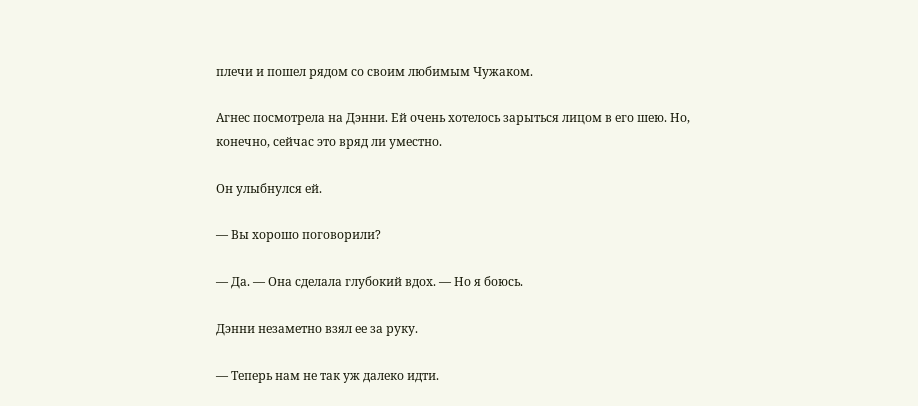плечи и пошел рядом со своим любимым Чужаком.

Агнес посмотрела на Дэнни. Ей очень хотелось зарыться лицом в его шею. Но, конечно, сейчас это вряд ли уместно.

Он улыбнулся ей.

— Вы хорошо поговорили?

— Да. — Она сделала глубокий вдох. — Но я боюсь.

Дэнни незаметно взял ее за руку.

— Теперь нам не так уж далеко идти.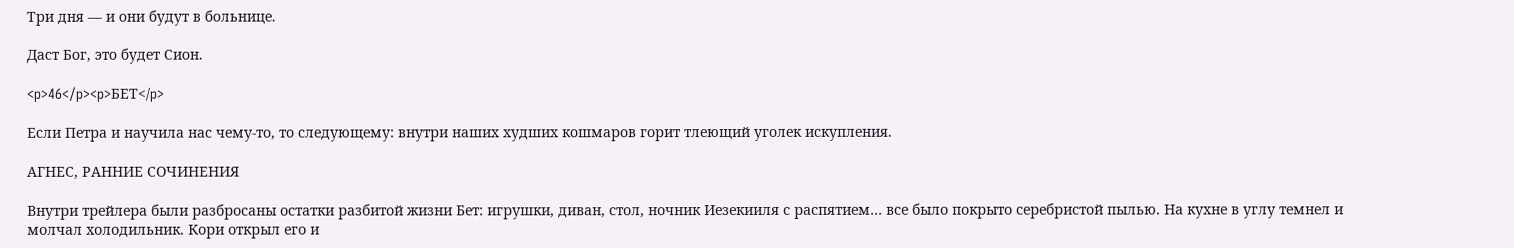Три дня — и они будут в больнице.

Даст Бог, это будет Сион.

<p>46</p><p>БЕТ</p>

Если Петра и научила нас чему-то, то следующему: внутри наших худших кошмаров горит тлеющий уголек искупления.

АГНЕС, РАННИЕ СОЧИНЕНИЯ

Внутри трейлера были разбросаны остатки разбитой жизни Бет: игрушки, диван, стол, ночник Иезекииля с распятием… все было покрыто серебристой пылью. На кухне в углу темнел и молчал холодильник. Кори открыл его и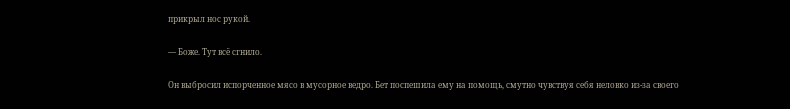прикрыл нос рукой.

— Боже. Тут всё сгнило.

Он выбросил испорченное мясо в мусорное ведро. Бет поспешила ему на помощь, смутно чувствуя себя неловко из-за своего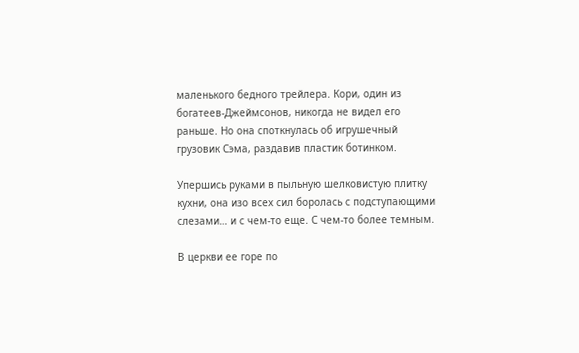маленького бедного трейлера. Кори, один из богатеев-Джеймсонов, никогда не видел его раньше. Но она споткнулась об игрушечный грузовик Сэма, раздавив пластик ботинком.

Упершись руками в пыльную шелковистую плитку кухни, она изо всех сил боролась с подступающими слезами… и с чем-то еще. С чем-то более темным.

В церкви ее горе по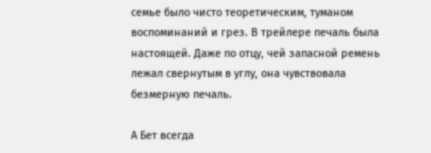семье было чисто теоретическим, туманом воспоминаний и грез. В трейлере печаль была настоящей. Даже по отцу, чей запасной ремень лежал свернутым в углу, она чувствовала безмерную печаль.

А Бет всегда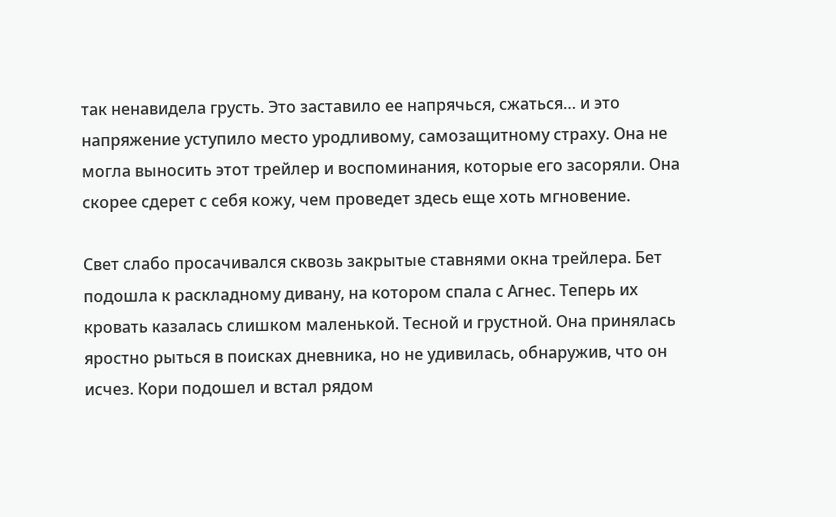так ненавидела грусть. Это заставило ее напрячься, сжаться… и это напряжение уступило место уродливому, самозащитному страху. Она не могла выносить этот трейлер и воспоминания, которые его засоряли. Она скорее сдерет с себя кожу, чем проведет здесь еще хоть мгновение.

Свет слабо просачивался сквозь закрытые ставнями окна трейлера. Бет подошла к раскладному дивану, на котором спала с Агнес. Теперь их кровать казалась слишком маленькой. Тесной и грустной. Она принялась яростно рыться в поисках дневника, но не удивилась, обнаружив, что он исчез. Кори подошел и встал рядом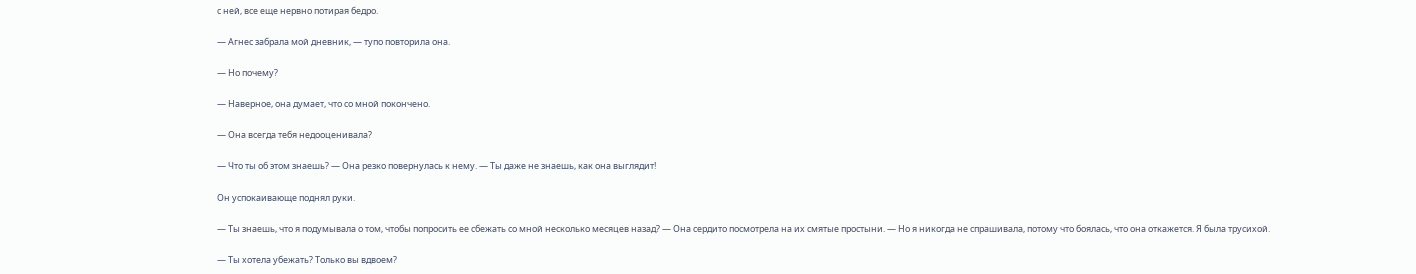с ней, все еще нервно потирая бедро.

— Агнес забрала мой дневник, — тупо повторила она.

— Но почему?

— Наверное, она думает, что со мной покончено.

— Она всегда тебя недооценивала?

— Что ты об этом знаешь? — Она резко повернулась к нему. — Ты даже не знаешь, как она выглядит!

Он успокаивающе поднял руки.

— Ты знаешь, что я подумывала о том, чтобы попросить ее сбежать со мной несколько месяцев назад? — Она сердито посмотрела на их смятые простыни. — Но я никогда не спрашивала, потому что боялась, что она откажется. Я была трусихой.

— Ты хотела убежать? Только вы вдвоем?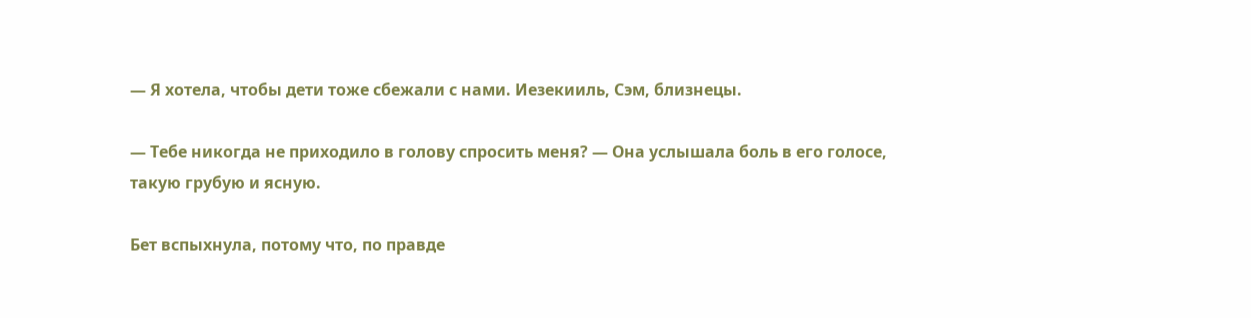— Я хотела, чтобы дети тоже сбежали с нами. Иезекииль, Сэм, близнецы.

— Тебе никогда не приходило в голову спросить меня? — Она услышала боль в его голосе, такую грубую и ясную.

Бет вспыхнула, потому что, по правде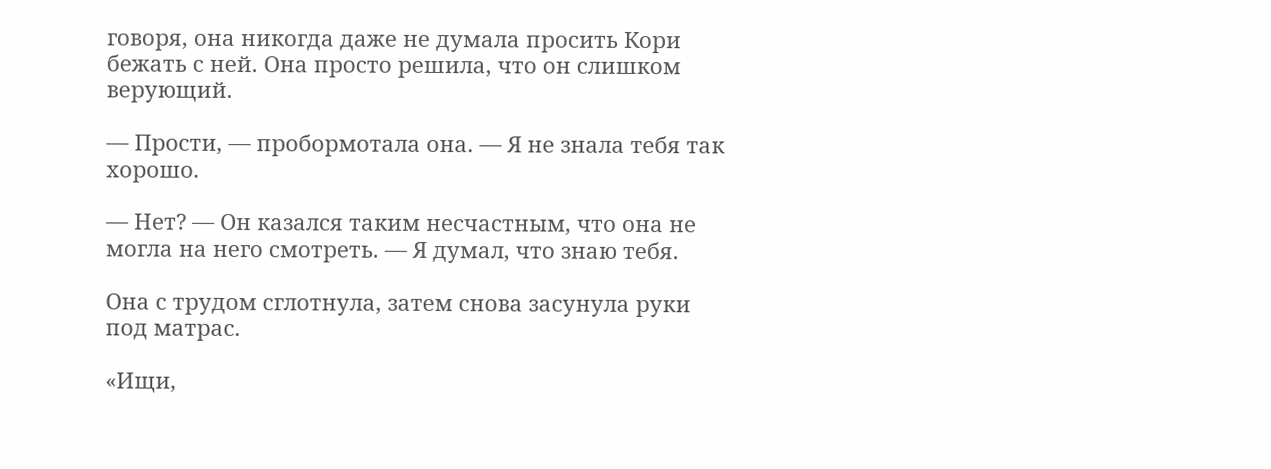говоря, она никогда даже не думала просить Кори бежать с ней. Она просто решила, что он слишком верующий.

— Прости, — пробормотала она. — Я не знала тебя так хорошо.

— Нет? — Он казался таким несчастным, что она не могла на него смотреть. — Я думал, что знаю тебя.

Она с трудом сглотнула, затем снова засунула руки под матрас.

«Ищи,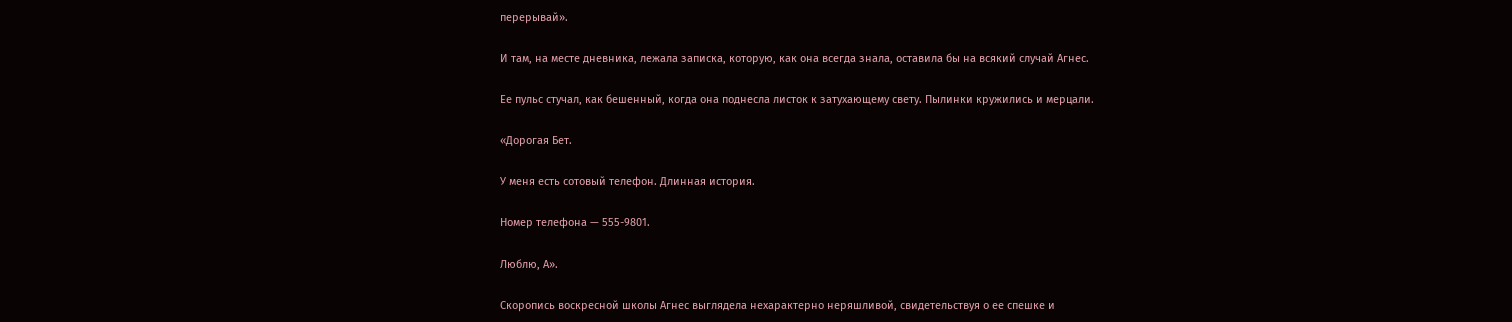перерывай».

И там, на месте дневника, лежала записка, которую, как она всегда знала, оставила бы на всякий случай Агнес.

Ее пульс стучал, как бешенный, когда она поднесла листок к затухающему свету. Пылинки кружились и мерцали.

«Дорогая Бет.

У меня есть сотовый телефон. Длинная история.

Номер телефона — 555-9801.

Люблю, А».

Скоропись воскресной школы Агнес выглядела нехарактерно неряшливой, свидетельствуя о ее спешке и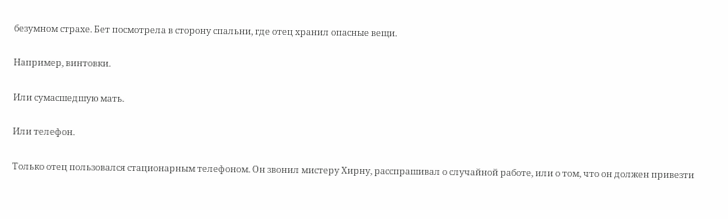безумном страхе. Бет посмотрела в сторону спальни, где отец хранил опасные вещи.

Например, винтовки.

Или сумасшедшую мать.

Или телефон.

Только отец пользовался стационарным телефоном. Он звонил мистеру Хирну, расспрашивал о случайной работе, или о том, что он должен привезти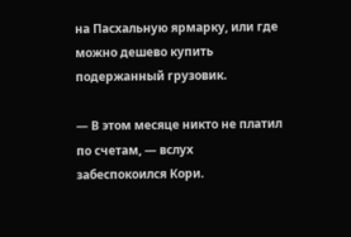на Пасхальную ярмарку, или где можно дешево купить подержанный грузовик.

— В этом месяце никто не платил по счетам, — вслух забеспокоился Кори.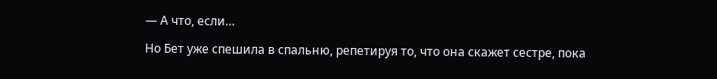— А что, если…

Но Бет уже спешила в спальню, репетируя то, что она скажет сестре, пока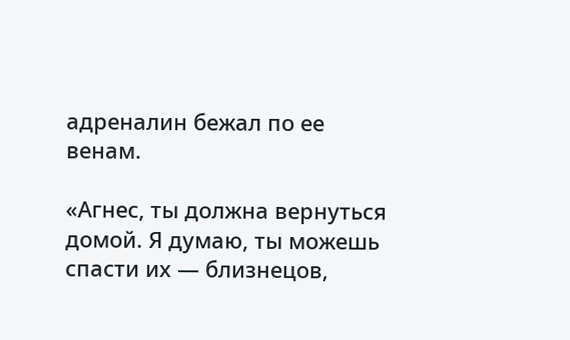адреналин бежал по ее венам.

«Агнес, ты должна вернуться домой. Я думаю, ты можешь спасти их — близнецов,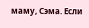маму, Сэма. Если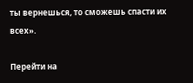ты вернешься, то сможешь спасти их всех».

Перейти на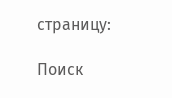страницу:

Поиск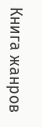Книга жанров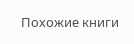Похожие книги